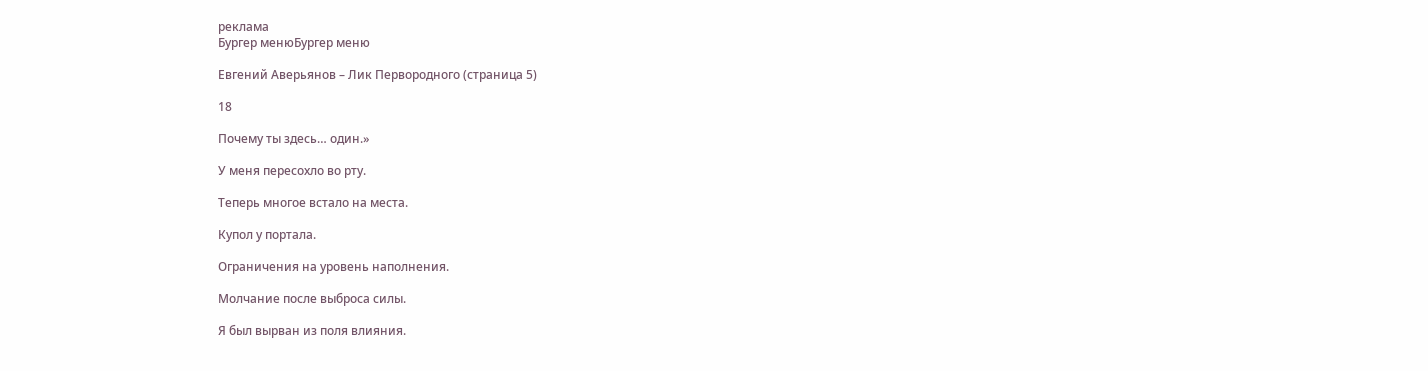реклама
Бургер менюБургер меню

Евгений Аверьянов – Лик Первородного (страница 5)

18

Почему ты здесь… один.»

У меня пересохло во рту.

Теперь многое встало на места.

Купол у портала.

Ограничения на уровень наполнения.

Молчание после выброса силы.

Я был вырван из поля влияния.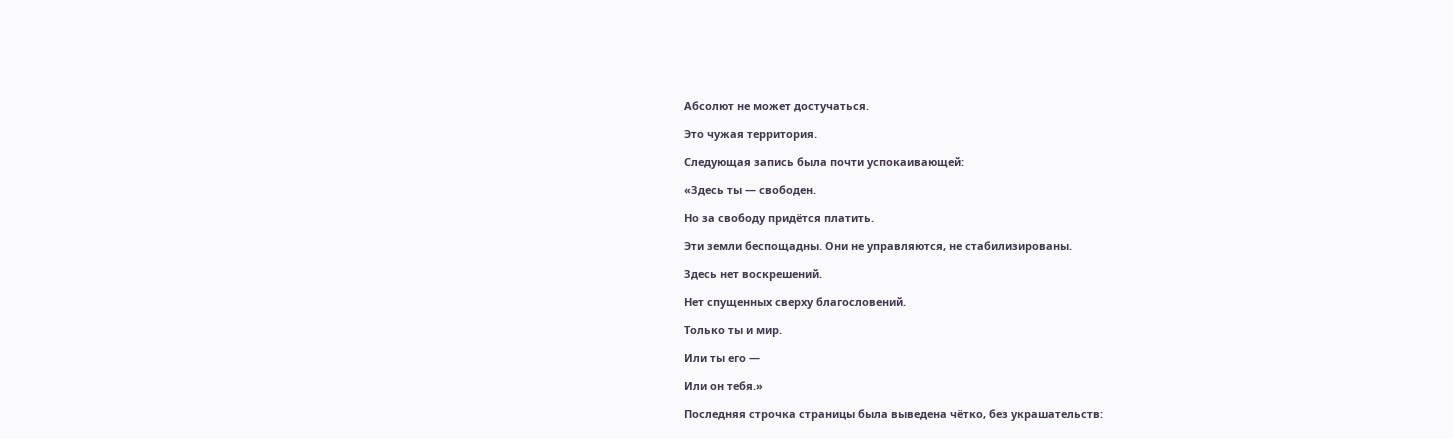Абсолют не может достучаться.

Это чужая территория.

Следующая запись была почти успокаивающей:

«Здесь ты — свободен.

Но за свободу придётся платить.

Эти земли беспощадны. Они не управляются, не стабилизированы.

Здесь нет воскрешений.

Нет спущенных сверху благословений.

Только ты и мир.

Или ты его —

Или он тебя.»

Последняя строчка страницы была выведена чётко, без украшательств: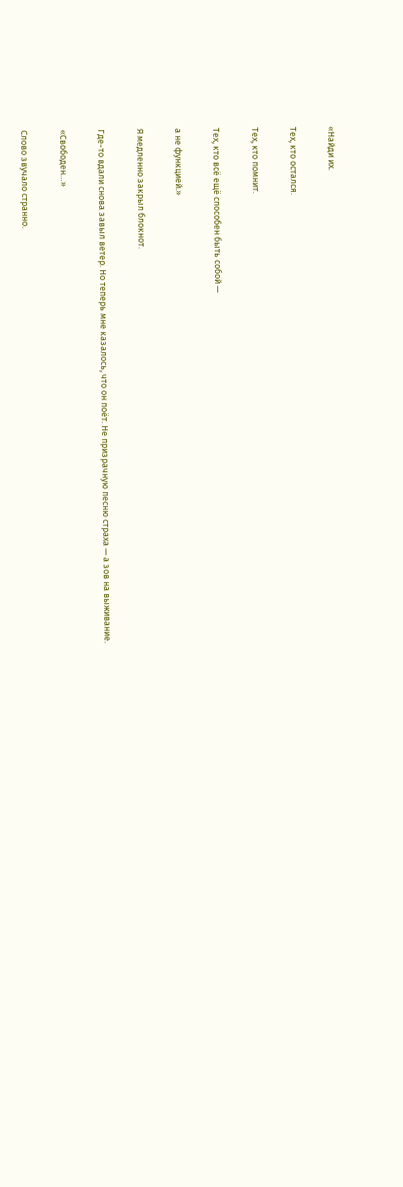«Найди их.

Тех, кто остался.

Тех, кто помнит.

Тех, кто всё ещё способен быть собой —

а не функцией.»

Я медленно закрыл блокнот.

Где-то вдали снова завыл ветер. Но теперь мне казалось, что он поёт. Не призрачную песню страха — а зов на выживание.

«Свободен…»

Слово звучало странно.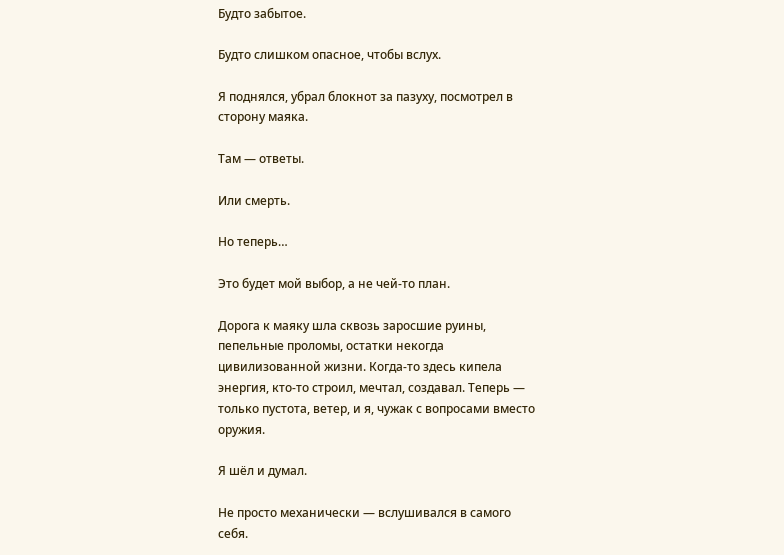Будто забытое.

Будто слишком опасное, чтобы вслух.

Я поднялся, убрал блокнот за пазуху, посмотрел в сторону маяка.

Там — ответы.

Или смерть.

Но теперь…

Это будет мой выбор, а не чей-то план.

Дорога к маяку шла сквозь заросшие руины, пепельные проломы, остатки некогда цивилизованной жизни. Когда-то здесь кипела энергия, кто-то строил, мечтал, создавал. Теперь — только пустота, ветер, и я, чужак с вопросами вместо оружия.

Я шёл и думал.

Не просто механически — вслушивался в самого себя.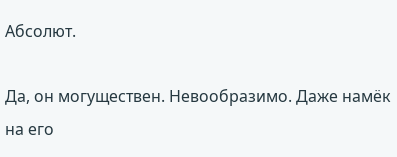Абсолют.

Да, он могуществен. Невообразимо. Даже намёк на его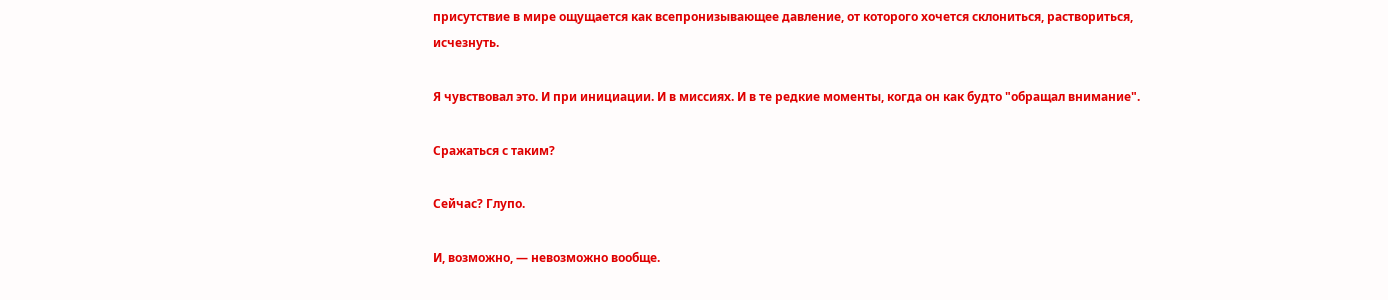присутствие в мире ощущается как всепронизывающее давление, от которого хочется склониться, раствориться, исчезнуть.

Я чувствовал это. И при инициации. И в миссиях. И в те редкие моменты, когда он как будто "обращал внимание".

Сражаться с таким?

Сейчас? Глупо.

И, возможно, — невозможно вообще.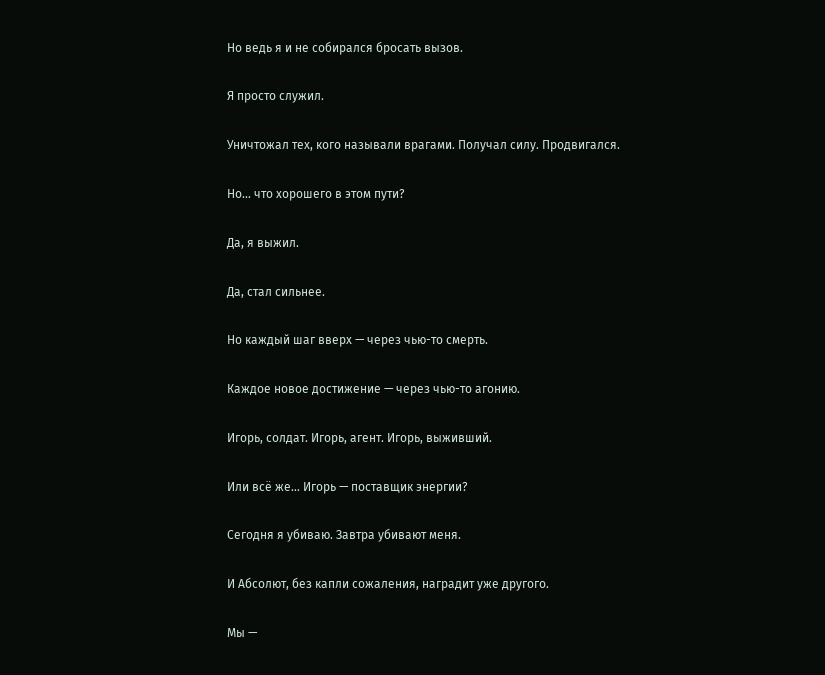Но ведь я и не собирался бросать вызов.

Я просто служил.

Уничтожал тех, кого называли врагами. Получал силу. Продвигался.

Но... что хорошего в этом пути?

Да, я выжил.

Да, стал сильнее.

Но каждый шаг вверх — через чью-то смерть.

Каждое новое достижение — через чью-то агонию.

Игорь, солдат. Игорь, агент. Игорь, выживший.

Или всё же... Игорь — поставщик энергии?

Сегодня я убиваю. Завтра убивают меня.

И Абсолют, без капли сожаления, наградит уже другого.

Мы —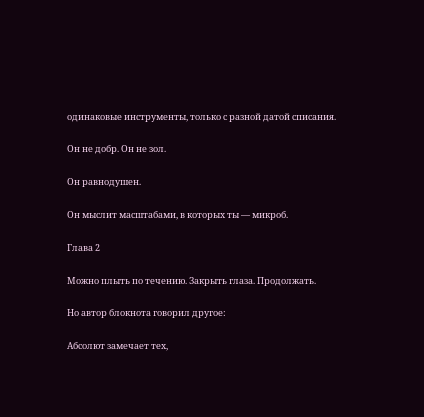одинаковые инструменты, только с разной датой списания.

Он не добр. Он не зол.

Он равнодушен.

Он мыслит масштабами, в которых ты — микроб.

Глава 2

Можно плыть по течению. Закрыть глаза. Продолжать.

Но автор блокнота говорил другое:

Абсолют замечает тех,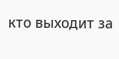кто выходит за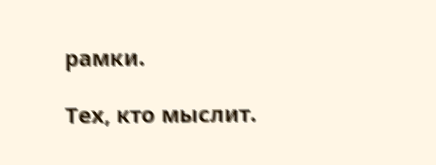рамки.

Тех, кто мыслит.